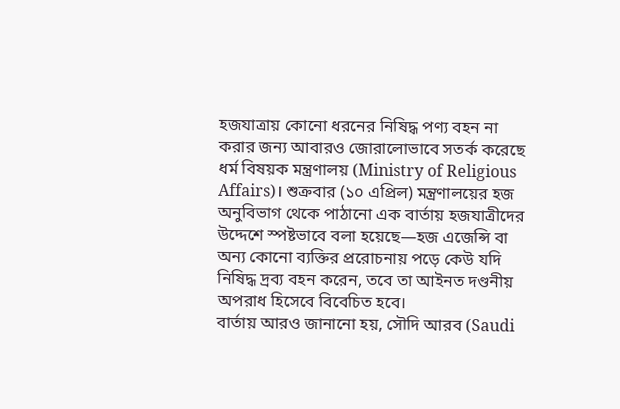হজযাত্রায় কোনো ধরনের নিষিদ্ধ পণ্য বহন না করার জন্য আবারও জোরালোভাবে সতর্ক করেছে ধর্ম বিষয়ক মন্ত্রণালয় (Ministry of Religious Affairs)। শুক্রবার (১০ এপ্রিল) মন্ত্রণালয়ের হজ অনুবিভাগ থেকে পাঠানো এক বার্তায় হজযাত্রীদের উদ্দেশে স্পষ্টভাবে বলা হয়েছে—হজ এজেন্সি বা অন্য কোনো ব্যক্তির প্ররোচনায় পড়ে কেউ যদি নিষিদ্ধ দ্রব্য বহন করেন, তবে তা আইনত দণ্ডনীয় অপরাধ হিসেবে বিবেচিত হবে।
বার্তায় আরও জানানো হয়, সৌদি আরব (Saudi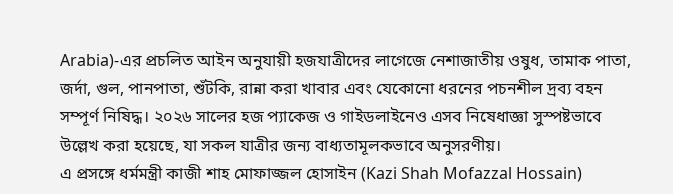Arabia)-এর প্রচলিত আইন অনুযায়ী হজযাত্রীদের লাগেজে নেশাজাতীয় ওষুধ, তামাক পাতা, জর্দা, গুল, পানপাতা, শুঁটকি, রান্না করা খাবার এবং যেকোনো ধরনের পচনশীল দ্রব্য বহন সম্পূর্ণ নিষিদ্ধ। ২০২৬ সালের হজ প্যাকেজ ও গাইডলাইনেও এসব নিষেধাজ্ঞা সুস্পষ্টভাবে উল্লেখ করা হয়েছে, যা সকল যাত্রীর জন্য বাধ্যতামূলকভাবে অনুসরণীয়।
এ প্রসঙ্গে ধর্মমন্ত্রী কাজী শাহ মোফাজ্জল হোসাইন (Kazi Shah Mofazzal Hossain)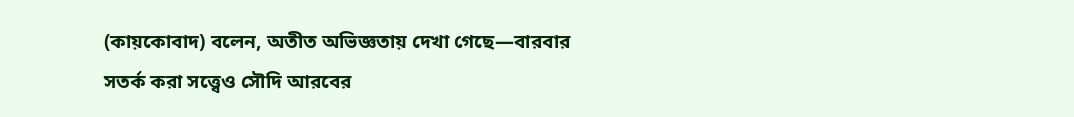(কায়কোবাদ) বলেন, অতীত অভিজ্ঞতায় দেখা গেছে—বারবার সতর্ক করা সত্ত্বেও সৌদি আরবের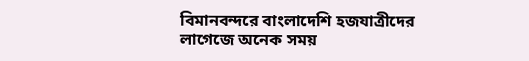বিমানবন্দরে বাংলাদেশি হজযাত্রীদের লাগেজে অনেক সময়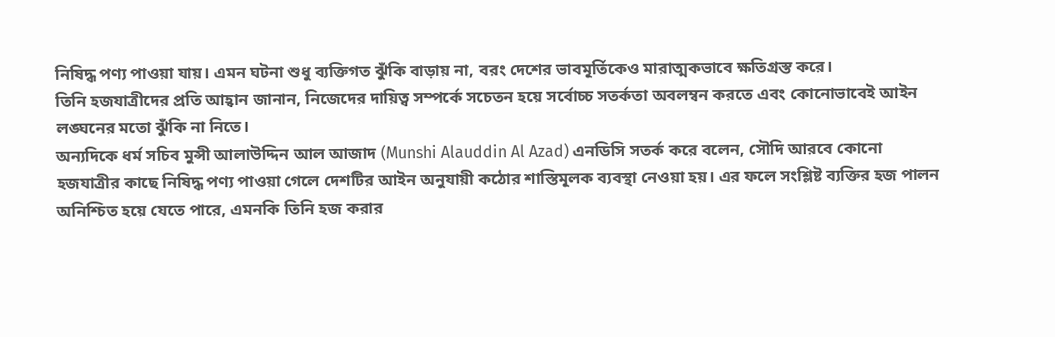নিষিদ্ধ পণ্য পাওয়া যায়। এমন ঘটনা শুধু ব্যক্তিগত ঝুঁকি বাড়ায় না, বরং দেশের ভাবমূর্তিকেও মারাত্মকভাবে ক্ষতিগ্রস্ত করে।
তিনি হজযাত্রীদের প্রতি আহ্বান জানান, নিজেদের দায়িত্ব সম্পর্কে সচেতন হয়ে সর্বোচ্চ সতর্কতা অবলম্বন করতে এবং কোনোভাবেই আইন লঙ্ঘনের মতো ঝুঁকি না নিতে।
অন্যদিকে ধর্ম সচিব মুন্সী আলাউদ্দিন আল আজাদ (Munshi Alauddin Al Azad) এনডিসি সতর্ক করে বলেন, সৌদি আরবে কোনো হজযাত্রীর কাছে নিষিদ্ধ পণ্য পাওয়া গেলে দেশটির আইন অনুযায়ী কঠোর শাস্তিমূলক ব্যবস্থা নেওয়া হয়। এর ফলে সংশ্লিষ্ট ব্যক্তির হজ পালন অনিশ্চিত হয়ে যেতে পারে, এমনকি তিনি হজ করার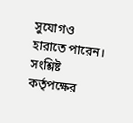সুযোগও হারাতে পারেন।
সংশ্লিষ্ট কর্তৃপক্ষের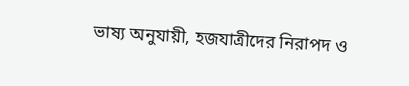ভাষ্য অনুযায়ী, হজযাত্রীদের নিরাপদ ও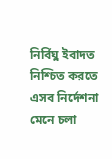নির্বিঘ্ন ইবাদত নিশ্চিত করতে এসব নির্দেশনা মেনে চলা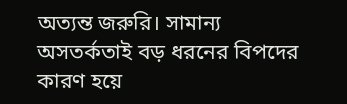অত্যন্ত জরুরি। সামান্য অসতর্কতাই বড় ধরনের বিপদের কারণ হয়ে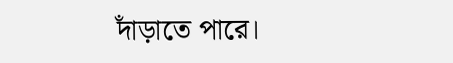দাঁড়াতে পারে।